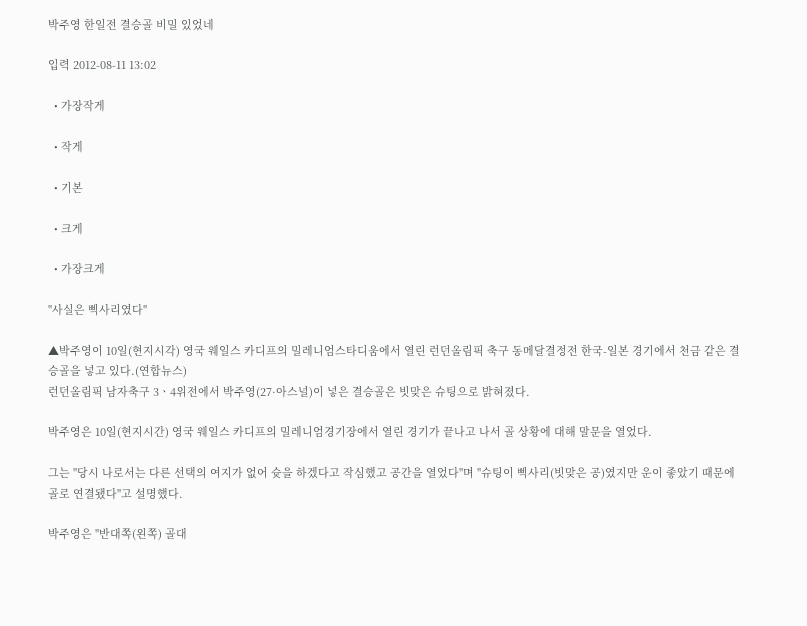박주영 한일전 결승골 비밀 있었네

입력 2012-08-11 13:02

  • 가장작게

  • 작게

  • 기본

  • 크게

  • 가장크게

"사실은 삑사리였다"

▲박주영이 10일(현지시각) 영국 웨일스 카디프의 밀레니엄스타디움에서 열린 런던올림픽 축구 동메달결정전 한국-일본 경기에서 천금 같은 결승골을 넣고 있다.(연합뉴스)
런던올림픽 남자축구 3ㆍ4위전에서 박주영(27·아스널)이 넣은 결승골은 빗맞은 슈팅으로 밝혀졌다.

박주영은 10일(현지시간) 영국 웨일스 카디프의 밀레니엄경기장에서 열린 경기가 끝나고 나서 골 상황에 대해 말문을 열었다.

그는 "당시 나로서는 다른 선택의 여지가 없어 슛을 하겠다고 작심했고 공간을 열었다"며 "슈팅이 삑사리(빗맞은 공)였지만 운이 좋았기 때문에 골로 연결됐다"고 설명했다.

박주영은 "반대쪽(왼쪽) 골대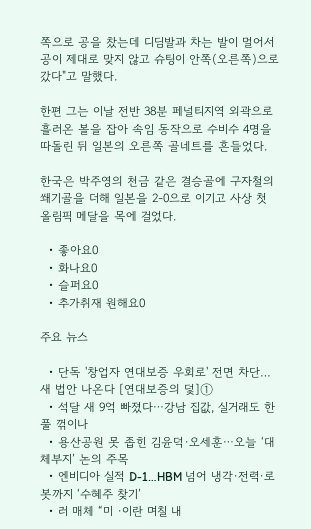쪽으로 공을 찼는데 디딤발과 차는 발이 멀어서 공이 제대로 맞지 않고 슈팅이 안쪽(오른쪽)으로 갔다"고 말했다.

한편 그는 이날 전반 38분 페널티지역 외곽으로 흘러온 볼을 잡아 속임 동작으로 수비수 4명을 따돌린 뒤 일본의 오른쪽 골네트를 흔들었다.

한국은 박주영의 천금 같은 결승골에 구자철의 쐐기골을 더해 일본을 2-0으로 이기고 사상 첫 올림픽 메달을 목에 걸었다.

  • 좋아요0
  • 화나요0
  • 슬퍼요0
  • 추가취재 원해요0

주요 뉴스

  • 단독 '창업자 연대보증 우회로' 전면 차단…새 법안 나온다 [연대보증의 덫]①
  • 석달 새 9억 빠졌다⋯강남 집값, 실거래도 한풀 꺾이나
  • 용산공원 못 좁힌 김윤덕·오세훈⋯오늘 ‘대체부지’ 논의 주목
  • 엔비디아 실적 D-1…HBM 넘어 냉각·전력·로봇까지 ‘수혜주 찾기’
  • 러 매체 “미 ·이란 며칠 내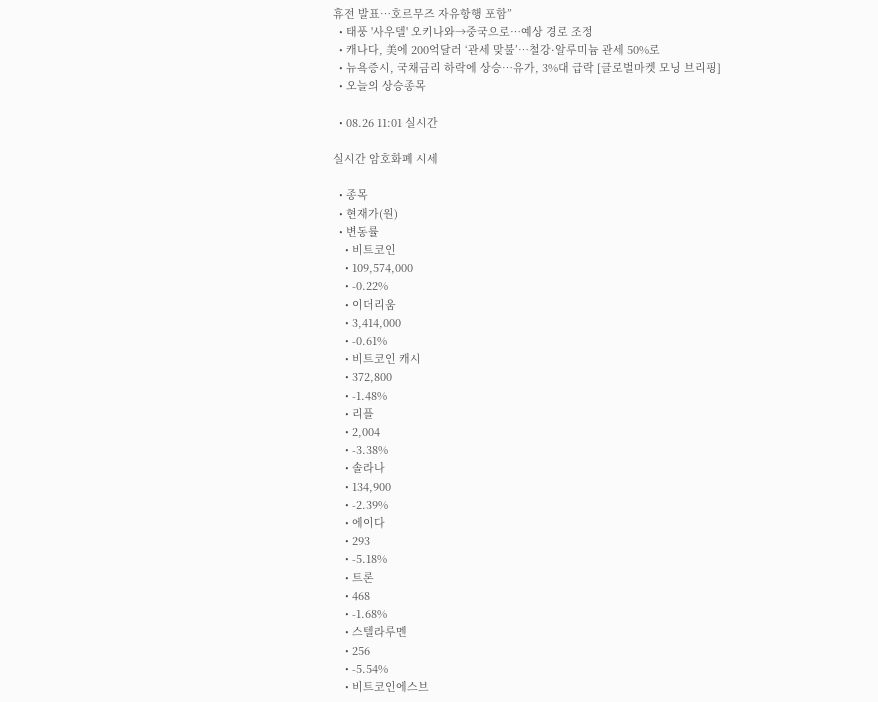휴전 발표…호르무즈 자유항행 포함”
  • 태풍 '사우델' 오키나와→중국으로…예상 경로 조정
  • 캐나다, 美에 200억달러 ‘관세 맞불’…철강·알루미늄 관세 50%로
  • 뉴욕증시, 국채금리 하락에 상승⋯유가, 3%대 급락 [글로벌마켓 모닝 브리핑]
  • 오늘의 상승종목

  • 08.26 11:01 실시간

실시간 암호화폐 시세

  • 종목
  • 현재가(원)
  • 변동률
    • 비트코인
    • 109,574,000
    • -0.22%
    • 이더리움
    • 3,414,000
    • -0.61%
    • 비트코인 캐시
    • 372,800
    • -1.48%
    • 리플
    • 2,004
    • -3.38%
    • 솔라나
    • 134,900
    • -2.39%
    • 에이다
    • 293
    • -5.18%
    • 트론
    • 468
    • -1.68%
    • 스텔라루멘
    • 256
    • -5.54%
    • 비트코인에스브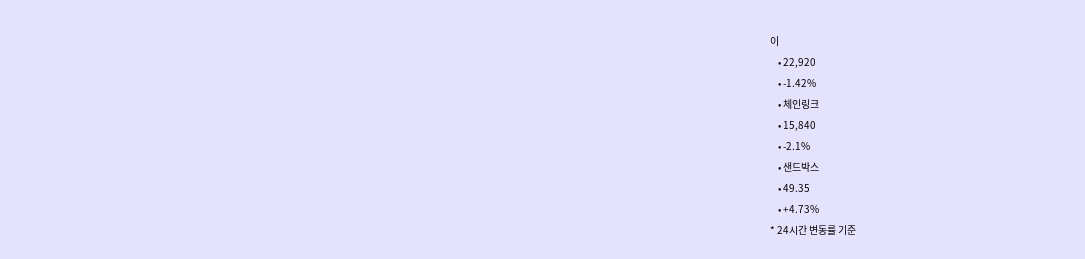이
    • 22,920
    • -1.42%
    • 체인링크
    • 15,840
    • -2.1%
    • 샌드박스
    • 49.35
    • +4.73%
* 24시간 변동률 기준